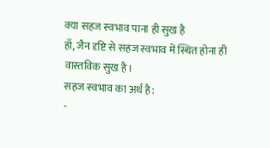क्या सहज स्वभाव पाना ही सुख है
हाँ, जैन दृष्टि से सहज स्वभाव में स्थित होना ही वास्तविक सुख है।
सहज स्वभाव का अर्थ है:
-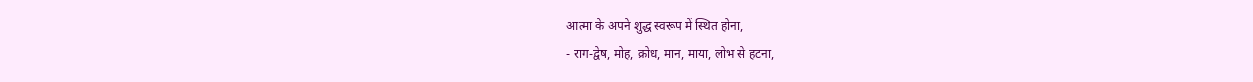आत्मा के अपने शुद्ध स्वरूप में स्थित होना,
- राग-द्वेष, मोह, क्रोध, मान, माया, लोभ से हटना,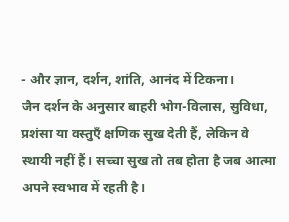- और ज्ञान, दर्शन, शांति, आनंद में टिकना।
जैन दर्शन के अनुसार बाहरी भोग-विलास, सुविधा, प्रशंसा या वस्तुएँ क्षणिक सुख देती हैं, लेकिन वे स्थायी नहीं हैं। सच्चा सुख तो तब होता है जब आत्मा अपने स्वभाव में रहती है।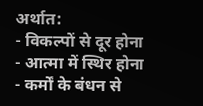अर्थात:
- विकल्पों से दूर होना
- आत्मा में स्थिर होना
- कर्मों के बंधन से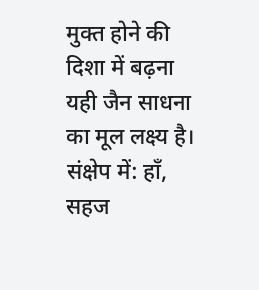मुक्त होने की दिशा में बढ़ना
यही जैन साधना का मूल लक्ष्य है।
संक्षेप में: हाँ, सहज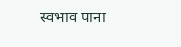स्वभाव पाना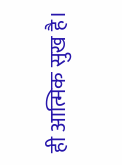ही आत्मिक सुख है।